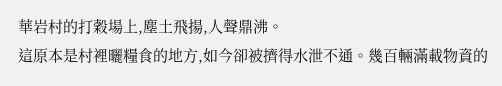華岩村的打穀場上,塵土飛揚,人聲鼎沸。
這原本是村裡曬糧食的地方,如今卻被擠得水泄不通。幾百輛滿載物資的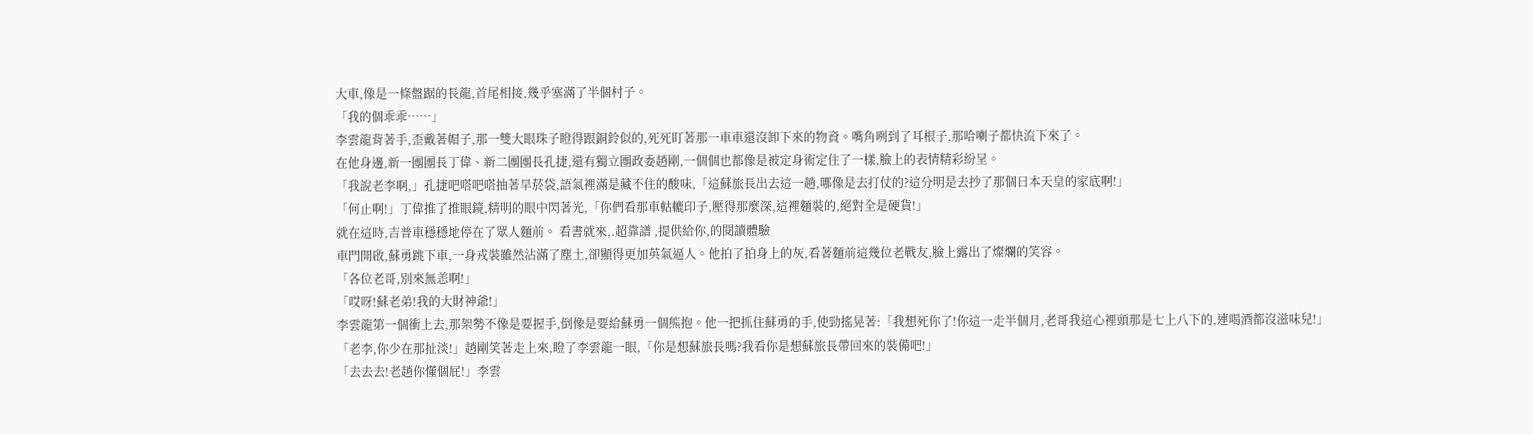大車,像是一條盤踞的長龍,首尾相接,幾乎塞滿了半個村子。
「我的個乖乖……」
李雲龍背著手,歪戴著帽子,那一雙大眼珠子瞪得跟銅鈴似的,死死盯著那一車車還沒卸下來的物資。嘴角咧到了耳根子,那哈喇子都快流下來了。
在他身邊,新一團團長丁偉、新二團團長孔捷,還有獨立團政委趙剛,一個個也都像是被定身術定住了一樣,臉上的表情精彩紛呈。
「我說老李啊,」孔捷吧嗒吧嗒抽著旱菸袋,語氣裡滿是藏不住的酸味,「這蘇旅長出去這一趟,哪像是去打仗的?這分明是去抄了那個日本天皇的家底啊!」
「何止啊!」丁偉推了推眼鏡,精明的眼中閃著光,「你們看那車軲轆印子,壓得那麼深,這裡麵裝的,絕對全是硬貨!」
就在這時,吉普車穩穩地停在了眾人麵前。 看書就來,.超靠譜 ,提供給你,的閱讀體驗
車門開啟,蘇勇跳下車,一身戎裝雖然沾滿了塵土,卻顯得更加英氣逼人。他拍了拍身上的灰,看著麵前這幾位老戰友,臉上露出了燦爛的笑容。
「各位老哥,別來無恙啊!」
「哎呀!蘇老弟!我的大財神爺!」
李雲龍第一個衝上去,那架勢不像是要握手,倒像是要給蘇勇一個熊抱。他一把抓住蘇勇的手,使勁搖晃著:「我想死你了!你這一走半個月,老哥我這心裡頭那是七上八下的,連喝酒都沒滋味兒!」
「老李,你少在那扯淡!」趙剛笑著走上來,瞪了李雲龍一眼,「你是想蘇旅長嗎?我看你是想蘇旅長帶回來的裝備吧!」
「去去去!老趙你懂個屁!」李雲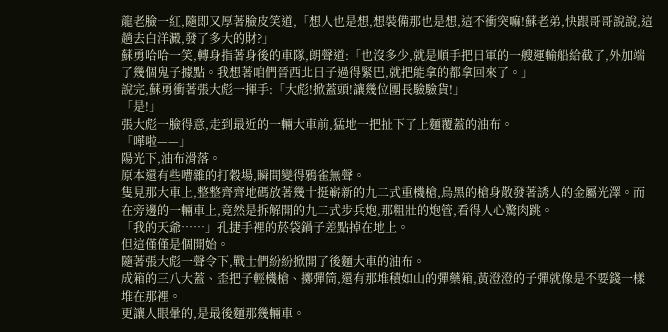龍老臉一紅,隨即又厚著臉皮笑道,「想人也是想,想裝備那也是想,這不衝突嘛!蘇老弟,快跟哥哥說說,這趟去白洋澱,發了多大的財?」
蘇勇哈哈一笑,轉身指著身後的車隊,朗聲道:「也沒多少,就是順手把日軍的一艘運輸船給截了,外加端了幾個鬼子據點。我想著咱們晉西北日子過得緊巴,就把能拿的都拿回來了。」
說完,蘇勇衝著張大彪一揮手:「大彪!掀蓋頭!讓幾位團長驗驗貨!」
「是!」
張大彪一臉得意,走到最近的一輛大車前,猛地一把扯下了上麵覆蓋的油布。
「嘩啦——」
陽光下,油布滑落。
原本還有些嘈雜的打穀場,瞬間變得鴉雀無聲。
隻見那大車上,整整齊齊地碼放著幾十挺嶄新的九二式重機槍,烏黑的槍身散發著誘人的金屬光澤。而在旁邊的一輛車上,竟然是拆解開的九二式步兵炮,那粗壯的炮管,看得人心驚肉跳。
「我的天爺……」孔捷手裡的菸袋鍋子差點掉在地上。
但這僅僅是個開始。
隨著張大彪一聲令下,戰士們紛紛掀開了後麵大車的油布。
成箱的三八大蓋、歪把子輕機槍、擲彈筒,還有那堆積如山的彈藥箱,黃澄澄的子彈就像是不要錢一樣堆在那裡。
更讓人眼暈的,是最後麵那幾輛車。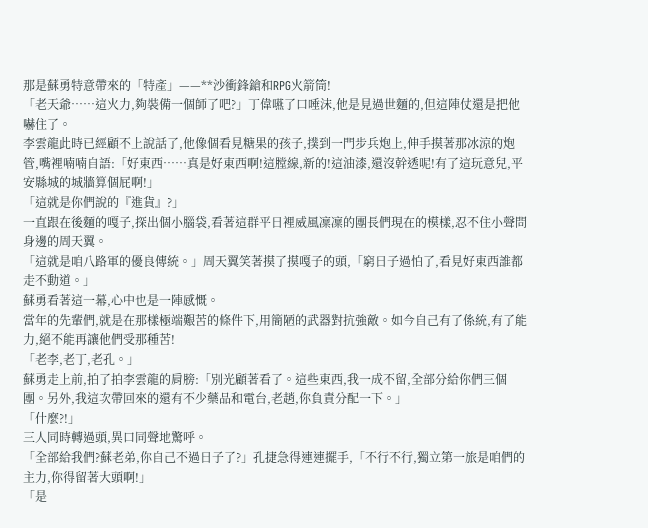那是蘇勇特意帶來的「特產」——**沙衝鋒鎗和RPG火箭筒!
「老天爺……這火力,夠裝備一個師了吧?」丁偉嚥了口唾沫,他是見過世麵的,但這陣仗還是把他嚇住了。
李雲龍此時已經顧不上說話了,他像個看見糖果的孩子,撲到一門步兵炮上,伸手摸著那冰涼的炮管,嘴裡喃喃自語:「好東西……真是好東西啊!這膛線,新的!這油漆,還沒幹透呢!有了這玩意兒,平安縣城的城牆算個屁啊!」
「這就是你們說的『進貨』?」
一直跟在後麵的嘎子,探出個小腦袋,看著這群平日裡威風凜凜的團長們現在的模樣,忍不住小聲問身邊的周天翼。
「這就是咱八路軍的優良傳統。」周天翼笑著摸了摸嘎子的頭,「窮日子過怕了,看見好東西誰都走不動道。」
蘇勇看著這一幕,心中也是一陣感慨。
當年的先輩們,就是在那樣極端艱苦的條件下,用簡陋的武器對抗強敵。如今自己有了係統,有了能力,絕不能再讓他們受那種苦!
「老李,老丁,老孔。」
蘇勇走上前,拍了拍李雲龍的肩膀:「別光顧著看了。這些東西,我一成不留,全部分給你們三個團。另外,我這次帶回來的還有不少藥品和電台,老趙,你負責分配一下。」
「什麼?!」
三人同時轉過頭,異口同聲地驚呼。
「全部給我們?蘇老弟,你自己不過日子了?」孔捷急得連連擺手,「不行不行,獨立第一旅是咱們的主力,你得留著大頭啊!」
「是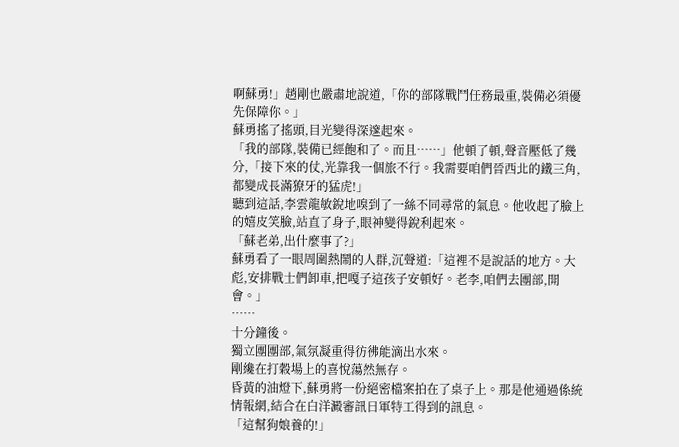啊蘇勇!」趙剛也嚴肅地說道,「你的部隊戰鬥任務最重,裝備必須優先保障你。」
蘇勇搖了搖頭,目光變得深邃起來。
「我的部隊,裝備已經飽和了。而且……」他頓了頓,聲音壓低了幾分,「接下來的仗,光靠我一個旅不行。我需要咱們晉西北的鐵三角,都變成長滿獠牙的猛虎!」
聽到這話,李雲龍敏銳地嗅到了一絲不同尋常的氣息。他收起了臉上的嬉皮笑臉,站直了身子,眼神變得銳利起來。
「蘇老弟,出什麼事了?」
蘇勇看了一眼周圍熱鬧的人群,沉聲道:「這裡不是說話的地方。大彪,安排戰士們卸車,把嘎子這孩子安頓好。老李,咱們去團部,開會。」
……
十分鐘後。
獨立團團部,氣氛凝重得彷彿能滴出水來。
剛纔在打穀場上的喜悅蕩然無存。
昏黃的油燈下,蘇勇將一份絕密檔案拍在了桌子上。那是他通過係統情報網,結合在白洋澱審訊日軍特工得到的訊息。
「這幫狗娘養的!」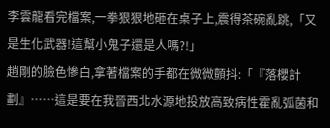李雲龍看完檔案,一拳狠狠地砸在桌子上,震得茶碗亂跳,「又是生化武器!這幫小鬼子還是人嗎?!」
趙剛的臉色慘白,拿著檔案的手都在微微顫抖:「『落櫻計劃』……這是要在我晉西北水源地投放高致病性霍亂弧菌和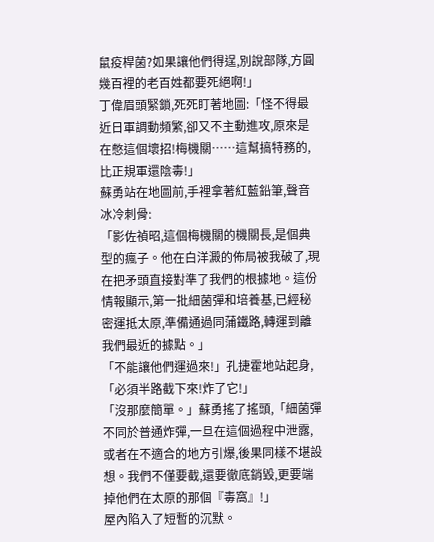鼠疫桿菌?如果讓他們得逞,別說部隊,方圓幾百裡的老百姓都要死絕啊!」
丁偉眉頭緊鎖,死死盯著地圖:「怪不得最近日軍調動頻繁,卻又不主動進攻,原來是在憋這個壞招!梅機關……這幫搞特務的,比正規軍還陰毒!」
蘇勇站在地圖前,手裡拿著紅藍鉛筆,聲音冰冷刺骨:
「影佐禎昭,這個梅機關的機關長,是個典型的瘋子。他在白洋澱的佈局被我破了,現在把矛頭直接對準了我們的根據地。這份情報顯示,第一批細菌彈和培養基,已經秘密運抵太原,準備通過同蒲鐵路,轉運到離我們最近的據點。」
「不能讓他們運過來!」孔捷霍地站起身,「必須半路截下來!炸了它!」
「沒那麼簡單。」蘇勇搖了搖頭,「細菌彈不同於普通炸彈,一旦在這個過程中泄露,或者在不適合的地方引爆,後果同樣不堪設想。我們不僅要截,還要徹底銷毀,更要端掉他們在太原的那個『毒窩』!」
屋內陷入了短暫的沉默。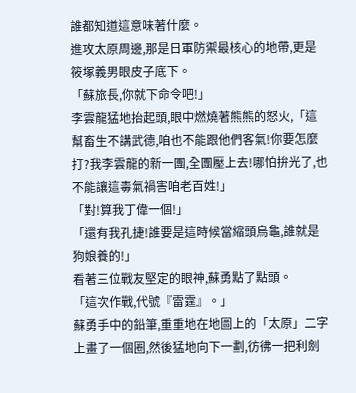誰都知道這意味著什麼。
進攻太原周邊,那是日軍防禦最核心的地帶,更是筱塚義男眼皮子底下。
「蘇旅長,你就下命令吧!」
李雲龍猛地抬起頭,眼中燃燒著熊熊的怒火,「這幫畜生不講武德,咱也不能跟他們客氣!你要怎麼打?我李雲龍的新一團,全團壓上去!哪怕拚光了,也不能讓這毒氣禍害咱老百姓!」
「對!算我丁偉一個!」
「還有我孔捷!誰要是這時候當縮頭烏龜,誰就是狗娘養的!」
看著三位戰友堅定的眼神,蘇勇點了點頭。
「這次作戰,代號『雷霆』。」
蘇勇手中的鉛筆,重重地在地圖上的「太原」二字上畫了一個圈,然後猛地向下一劃,彷彿一把利劍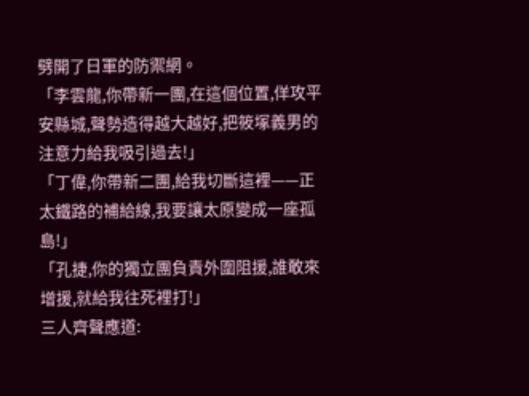劈開了日軍的防禦網。
「李雲龍,你帶新一團,在這個位置,佯攻平安縣城,聲勢造得越大越好,把筱塚義男的注意力給我吸引過去!」
「丁偉,你帶新二團,給我切斷這裡——正太鐵路的補給線,我要讓太原變成一座孤島!」
「孔捷,你的獨立團負責外圍阻援,誰敢來增援,就給我往死裡打!」
三人齊聲應道: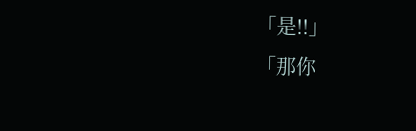「是!!」
「那你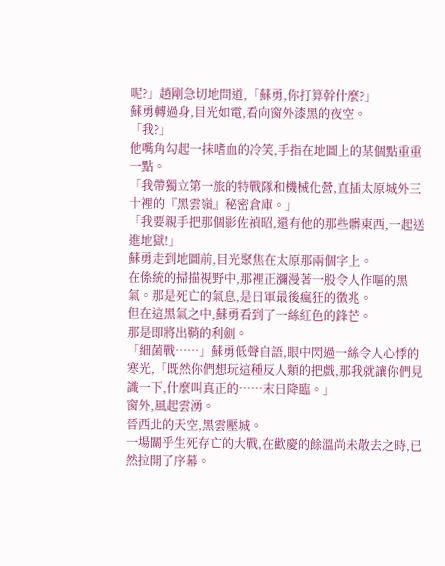呢?」趙剛急切地問道,「蘇勇,你打算幹什麼?」
蘇勇轉過身,目光如電,看向窗外漆黑的夜空。
「我?」
他嘴角勾起一抹嗜血的冷笑,手指在地圖上的某個點重重一點。
「我帶獨立第一旅的特戰隊和機械化營,直插太原城外三十裡的『黑雲嶺』秘密倉庫。」
「我要親手把那個影佐禎昭,還有他的那些髒東西,一起送進地獄!」
蘇勇走到地圖前,目光聚焦在太原那兩個字上。
在係統的掃描視野中,那裡正瀰漫著一股令人作嘔的黑氣。那是死亡的氣息,是日軍最後瘋狂的徵兆。
但在這黑氣之中,蘇勇看到了一絲紅色的鋒芒。
那是即將出鞘的利劍。
「細菌戰……」蘇勇低聲自語,眼中閃過一絲令人心悸的寒光,「既然你們想玩這種反人類的把戲,那我就讓你們見識一下,什麼叫真正的……末日降臨。」
窗外,風起雲湧。
晉西北的天空,黑雲壓城。
一場關乎生死存亡的大戰,在歡慶的餘溫尚未散去之時,已然拉開了序幕。